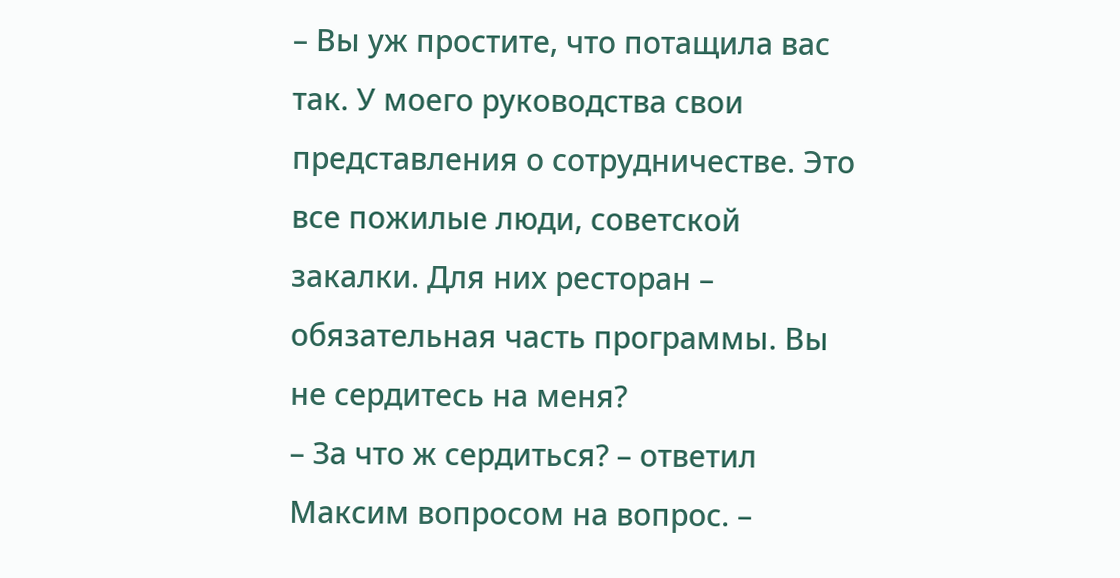– Вы уж простите, что потащила вас так. У моего руководства свои представления о сотрудничестве. Это все пожилые люди, советской закалки. Для них ресторан – обязательная часть программы. Вы не сердитесь на меня?
– За что ж сердиться? – ответил Максим вопросом на вопрос. –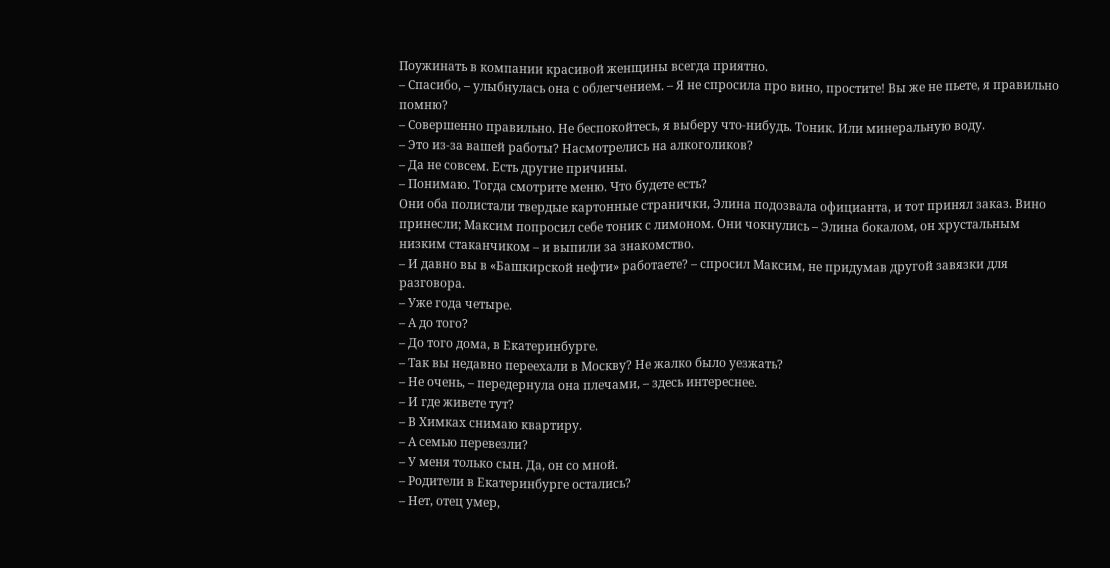Поужинать в компании красивой женщины всегда приятно.
– Спасибо, – улыбнулась она с облегчением. – Я не спросила про вино, простите! Вы же не пьете, я правильно помню?
– Совершенно правильно. Не беспокойтесь, я выберу что-нибудь. Тоник. Или минеральную воду.
– Это из-за вашей работы? Насмотрелись на алкоголиков?
– Да не совсем. Есть другие причины.
– Понимаю. Тогда смотрите меню. Что будете есть?
Они оба полистали твердые картонные странички, Элина подозвала официанта, и тот принял заказ. Вино принесли; Максим попросил себе тоник с лимоном. Они чокнулись – Элина бокалом, он хрустальным низким стаканчиком – и выпили за знакомство.
– И давно вы в «Башкирской нефти» работаете? – спросил Максим, не придумав другой завязки для разговора.
– Уже года четыре.
– А до того?
– До того дома, в Екатеринбурге.
– Так вы недавно переехали в Москву? Не жалко было уезжать?
– Не очень, – передернула она плечами, – здесь интереснее.
– И где живете тут?
– В Химках снимаю квартиру.
– А семью перевезли?
– У меня только сын. Да, он со мной.
– Родители в Екатеринбурге остались?
– Нет, отец умер,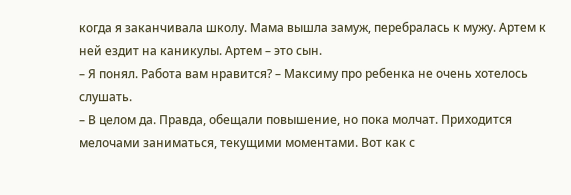когда я заканчивала школу. Мама вышла замуж, перебралась к мужу. Артем к ней ездит на каникулы. Артем – это сын.
– Я понял. Работа вам нравится? – Максиму про ребенка не очень хотелось слушать.
– В целом да. Правда, обещали повышение, но пока молчат. Приходится мелочами заниматься, текущими моментами. Вот как с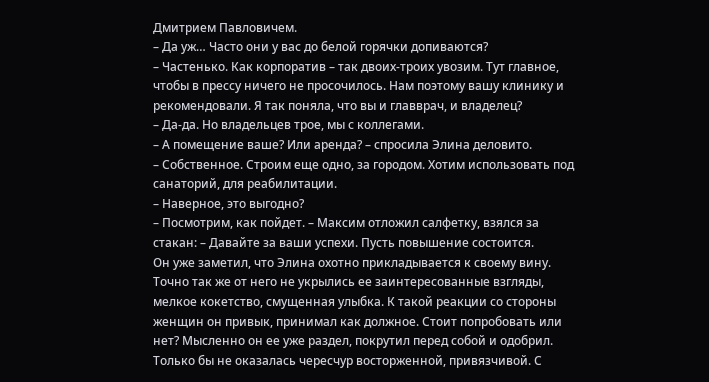Дмитрием Павловичем.
– Да уж… Часто они у вас до белой горячки допиваются?
– Частенько. Как корпоратив – так двоих-троих увозим. Тут главное, чтобы в прессу ничего не просочилось. Нам поэтому вашу клинику и рекомендовали. Я так поняла, что вы и главврач, и владелец?
– Да-да. Но владельцев трое, мы с коллегами.
– А помещение ваше? Или аренда? – спросила Элина деловито.
– Собственное. Строим еще одно, за городом. Хотим использовать под санаторий, для реабилитации.
– Наверное, это выгодно?
– Посмотрим, как пойдет. – Максим отложил салфетку, взялся за стакан: – Давайте за ваши успехи. Пусть повышение состоится.
Он уже заметил, что Элина охотно прикладывается к своему вину. Точно так же от него не укрылись ее заинтересованные взгляды, мелкое кокетство, смущенная улыбка. К такой реакции со стороны женщин он привык, принимал как должное. Стоит попробовать или нет? Мысленно он ее уже раздел, покрутил перед собой и одобрил. Только бы не оказалась чересчур восторженной, привязчивой. С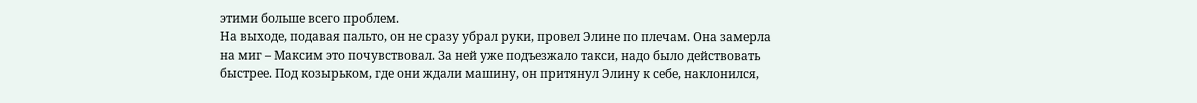этими больше всего проблем.
На выходе, подавая пальто, он не сразу убрал руки, провел Элине по плечам. Она замерла на миг – Максим это почувствовал. За ней уже подъезжало такси, надо было действовать быстрее. Под козырьком, где они ждали машину, он притянул Элину к себе, наклонился,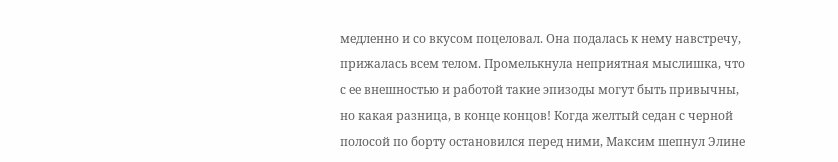медленно и со вкусом поцеловал. Она подалась к нему навстречу, прижалась всем телом. Промелькнула неприятная мыслишка, что с ее внешностью и работой такие эпизоды могут быть привычны, но какая разница, в конце концов! Когда желтый седан с черной полосой по борту остановился перед ними, Максим шепнул Элине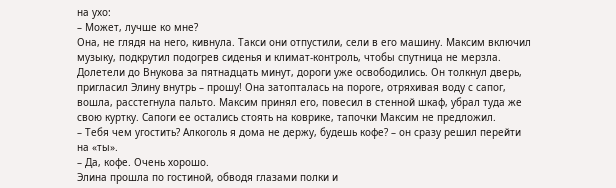на ухо:
– Может, лучше ко мне?
Она, не глядя на него, кивнула. Такси они отпустили, сели в его машину. Максим включил музыку, подкрутил подогрев сиденья и климат-контроль, чтобы спутница не мерзла. Долетели до Внукова за пятнадцать минут, дороги уже освободились. Он толкнул дверь, пригласил Элину внутрь – прошу! Она затопталась на пороге, отряхивая воду с сапог, вошла, расстегнула пальто. Максим принял его, повесил в стенной шкаф, убрал туда же свою куртку. Сапоги ее остались стоять на коврике, тапочки Максим не предложил.
– Тебя чем угостить? Алкоголь я дома не держу, будешь кофе? – он сразу решил перейти на «ты».
– Да, кофе. Очень хорошо.
Элина прошла по гостиной, обводя глазами полки и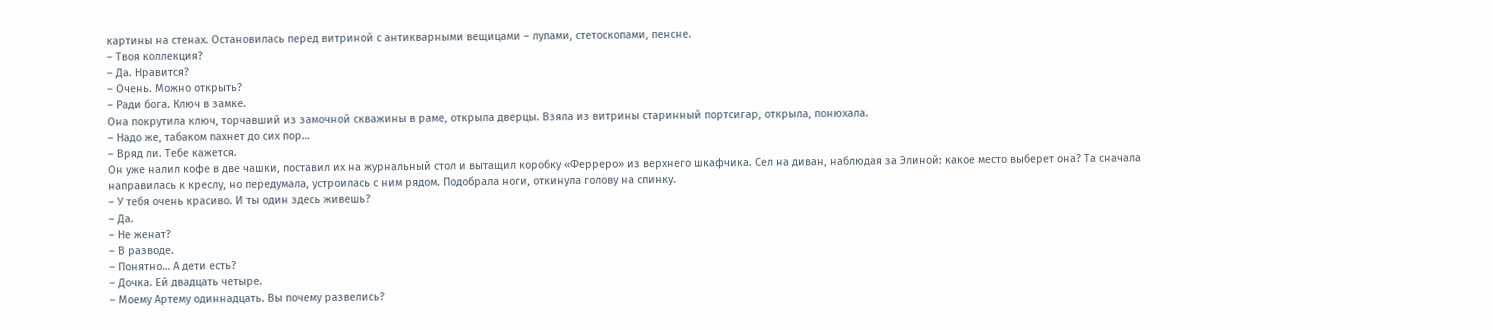картины на стенах. Остановилась перед витриной с антикварными вещицами – лупами, стетоскопами, пенсне.
– Твоя коллекция?
– Да. Нравится?
– Очень. Можно открыть?
– Ради бога. Ключ в замке.
Она покрутила ключ, торчавший из замочной скважины в раме, открыла дверцы. Взяла из витрины старинный портсигар, открыла, понюхала.
– Надо же, табаком пахнет до сих пор…
– Вряд ли. Тебе кажется.
Он уже налил кофе в две чашки, поставил их на журнальный стол и вытащил коробку «Ферреро» из верхнего шкафчика. Сел на диван, наблюдая за Элиной: какое место выберет она? Та сначала направилась к креслу, но передумала, устроилась с ним рядом. Подобрала ноги, откинула голову на спинку.
– У тебя очень красиво. И ты один здесь живешь?
– Да.
– Не женат?
– В разводе.
– Понятно… А дети есть?
– Дочка. Ей двадцать четыре.
– Моему Артему одиннадцать. Вы почему развелись?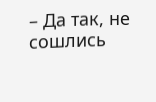– Да так, не сошлись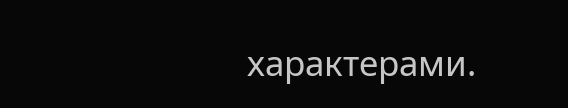характерами.